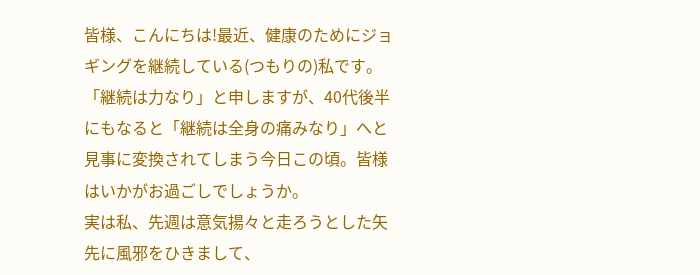皆様、こんにちは!最近、健康のためにジョギングを継続している(つもりの)私です。
「継続は力なり」と申しますが、40代後半にもなると「継続は全身の痛みなり」へと見事に変換されてしまう今日この頃。皆様はいかがお過ごしでしょうか。
実は私、先週は意気揚々と走ろうとした矢先に風邪をひきまして、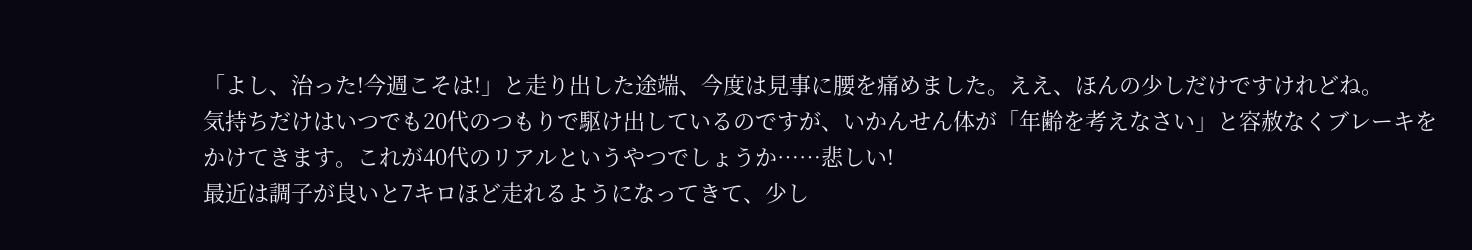「よし、治った!今週こそは!」と走り出した途端、今度は見事に腰を痛めました。ええ、ほんの少しだけですけれどね。
気持ちだけはいつでも20代のつもりで駆け出しているのですが、いかんせん体が「年齢を考えなさい」と容赦なくブレーキをかけてきます。これが40代のリアルというやつでしょうか……悲しい!
最近は調子が良いと7キロほど走れるようになってきて、少し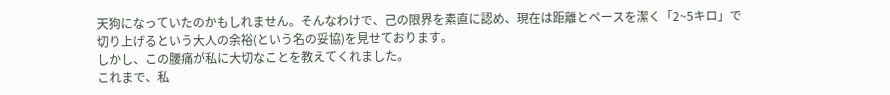天狗になっていたのかもしれません。そんなわけで、己の限界を素直に認め、現在は距離とペースを潔く「2~5キロ」で切り上げるという大人の余裕(という名の妥協)を見せております。
しかし、この腰痛が私に大切なことを教えてくれました。
これまで、私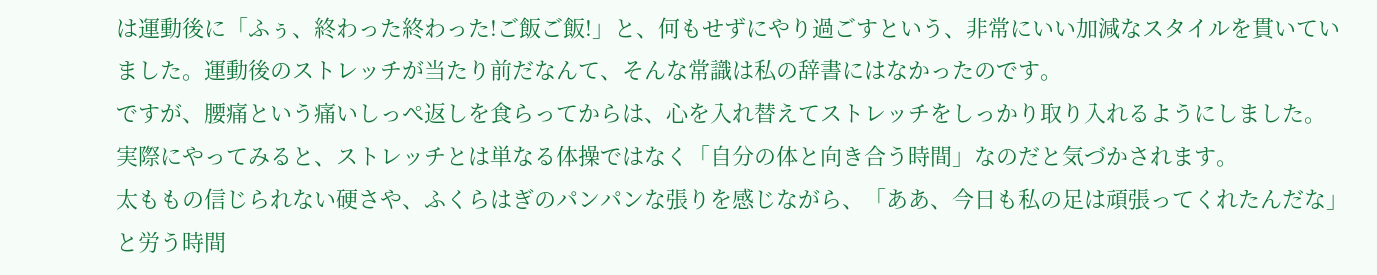は運動後に「ふぅ、終わった終わった!ご飯ご飯!」と、何もせずにやり過ごすという、非常にいい加減なスタイルを貫いていました。運動後のストレッチが当たり前だなんて、そんな常識は私の辞書にはなかったのです。
ですが、腰痛という痛いしっぺ返しを食らってからは、心を入れ替えてストレッチをしっかり取り入れるようにしました。
実際にやってみると、ストレッチとは単なる体操ではなく「自分の体と向き合う時間」なのだと気づかされます。
太ももの信じられない硬さや、ふくらはぎのパンパンな張りを感じながら、「ああ、今日も私の足は頑張ってくれたんだな」と労う時間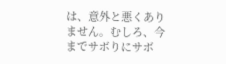は、意外と悪くありません。むしろ、今までサボりにサボ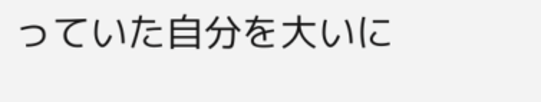っていた自分を大いに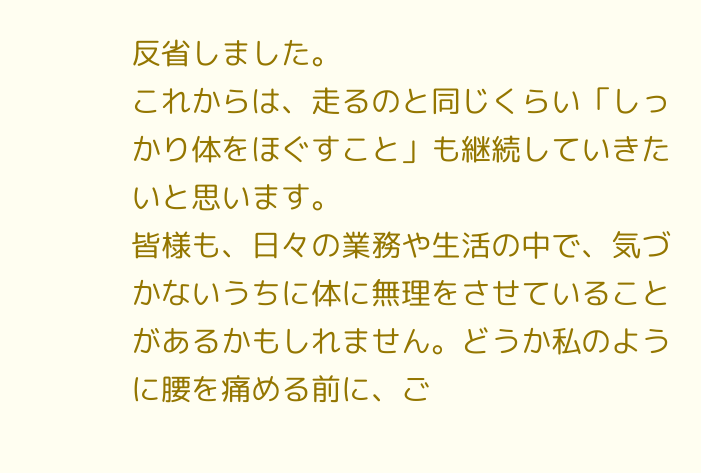反省しました。
これからは、走るのと同じくらい「しっかり体をほぐすこと」も継続していきたいと思います。
皆様も、日々の業務や生活の中で、気づかないうちに体に無理をさせていることがあるかもしれません。どうか私のように腰を痛める前に、ご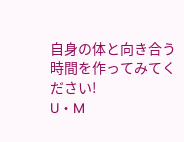自身の体と向き合う時間を作ってみてください!
U・M